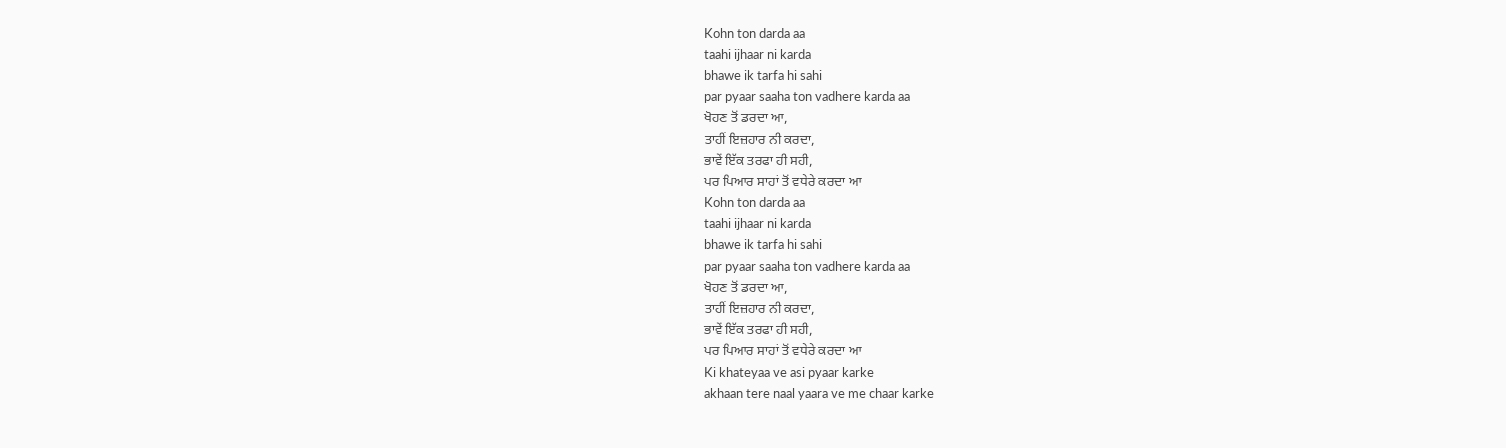Kohn ton darda aa
taahi ijhaar ni karda
bhawe ik tarfa hi sahi
par pyaar saaha ton vadhere karda aa
ਖੋਹਣ ਤੋਂ ਡਰਦਾ ਆ,
ਤਾਹੀਂ ਇਜ਼ਹਾਰ ਨੀ ਕਰਦਾ,
ਭਾਵੇਂ ਇੱਕ ਤਰਫਾ ਹੀ ਸਹੀ,
ਪਰ ਪਿਆਰ ਸਾਹਾਂ ਤੋਂ ਵਧੇਰੇ ਕਰਦਾ ਆ
Kohn ton darda aa
taahi ijhaar ni karda
bhawe ik tarfa hi sahi
par pyaar saaha ton vadhere karda aa
ਖੋਹਣ ਤੋਂ ਡਰਦਾ ਆ,
ਤਾਹੀਂ ਇਜ਼ਹਾਰ ਨੀ ਕਰਦਾ,
ਭਾਵੇਂ ਇੱਕ ਤਰਫਾ ਹੀ ਸਹੀ,
ਪਰ ਪਿਆਰ ਸਾਹਾਂ ਤੋਂ ਵਧੇਰੇ ਕਰਦਾ ਆ
Ki khateyaa ve asi pyaar karke
akhaan tere naal yaara ve me chaar karke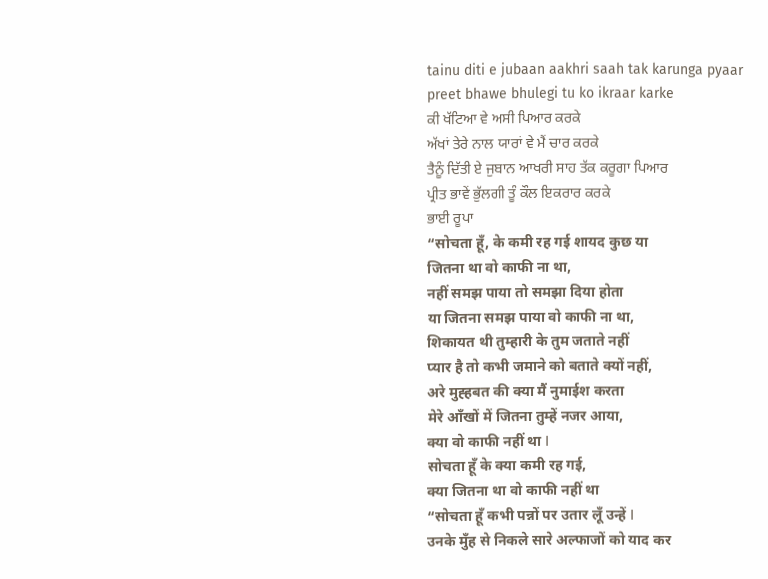tainu diti e jubaan aakhri saah tak karunga pyaar
preet bhawe bhulegi tu ko ikraar karke
ਕੀ ਖੱਟਿਆ ਵੇ ਅਸੀ ਪਿਆਰ ਕਰਕੇ
ਅੱਖਾਂ ਤੇਰੇ ਨਾਲ ਯਾਰਾਂ ਵੇ ਮੈਂ ਚਾਰ ਕਰਕੇ
ਤੈਨੂੰ ਦਿੱਤੀ ਏ ਜੁਬਾਨ ਆਖਰੀ ਸਾਹ ਤੱਕ ਕਰੂਗਾ ਪਿਆਰ
ਪ੍ਰੀਤ ਭਾਵੇਂ ਭੁੱਲਗੀ ਤੂੰ ਕੌਲ ਇਕਰਾਰ ਕਰਕੇ
ਭਾਈ ਰੂਪਾ
“सोचता हूँ, के कमी रह गई शायद कुछ या
जितना था वो काफी ना था,
नहीं समझ पाया तो समझा दिया होता
या जितना समझ पाया वो काफी ना था,
शिकायत थी तुम्हारी के तुम जताते नहीं
प्यार है तो कभी जमाने को बताते क्यों नहीं,
अरे मुह्हबत की क्या मैं नुमाईश करता
मेरे आँखों में जितना तुम्हें नजर आया,
क्या वो काफी नहीं था I
सोचता हूँ के क्या कमी रह गई,
क्या जितना था वो काफी नहीं था
“सोचता हूँ कभी पन्नों पर उतार लूँ उन्हें I
उनके मुँह से निकले सारे अल्फाजों को याद कर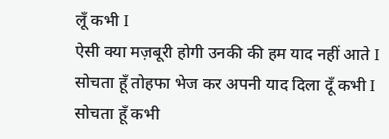लूँ कभी I
ऐसी क्या मज़बूरी होगी उनकी की हम याद नहीं आते I
सोचता हूँ तोहफा भेज कर अपनी याद दिला दूँ कभी I
सोचता हूँ कभी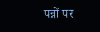पन्नों पर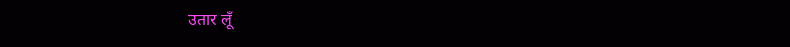उतार लूँ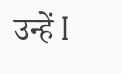उन्हें I